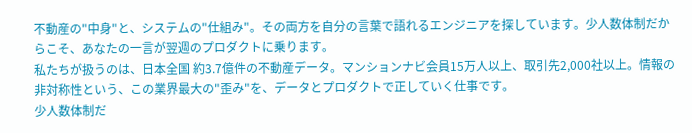不動産の"中身"と、システムの"仕組み"。その両方を自分の言葉で語れるエンジニアを探しています。少人数体制だからこそ、あなたの一言が翌週のプロダクトに乗ります。
私たちが扱うのは、日本全国 約3.7億件の不動産データ。マンションナビ会員15万人以上、取引先2,000社以上。情報の非対称性という、この業界最大の"歪み"を、データとプロダクトで正していく仕事です。
少人数体制だ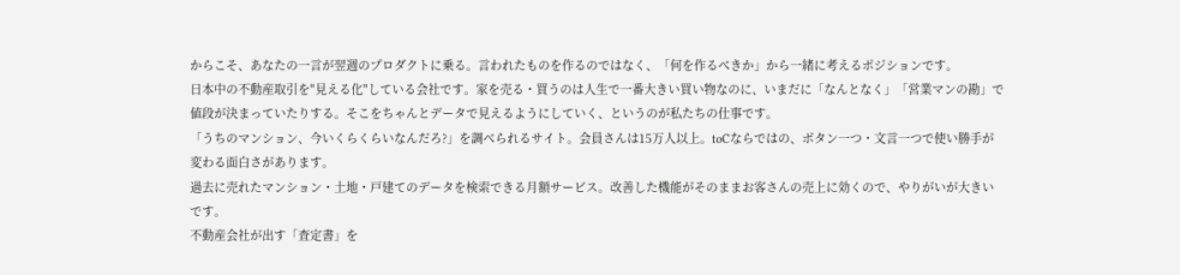からこそ、あなたの一言が翌週のプロダクトに乗る。言われたものを作るのではなく、「何を作るべきか」から一緒に考えるポジションです。
日本中の不動産取引を"見える化"している会社です。家を売る・買うのは人生で一番大きい買い物なのに、いまだに「なんとなく」「営業マンの勘」で値段が決まっていたりする。そこをちゃんとデータで見えるようにしていく、というのが私たちの仕事です。
「うちのマンション、今いくらくらいなんだろ?」を調べられるサイト。会員さんは15万人以上。toCならではの、ボタン一つ・文言一つで使い勝手が変わる面白さがあります。
過去に売れたマンション・土地・戸建てのデータを検索できる月額サービス。改善した機能がそのままお客さんの売上に効くので、やりがいが大きいです。
不動産会社が出す「査定書」を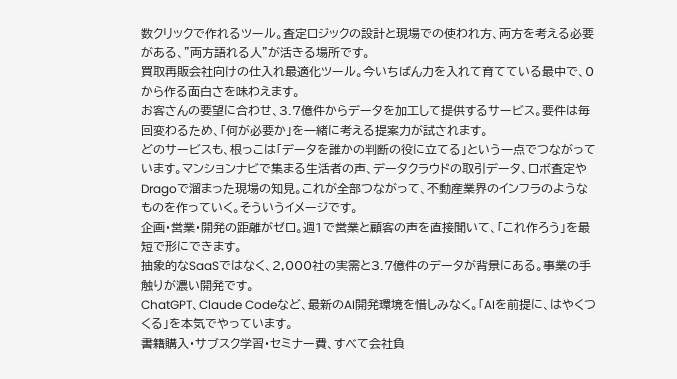数クリックで作れるツール。査定ロジックの設計と現場での使われ方、両方を考える必要がある、"両方語れる人"が活きる場所です。
買取再販会社向けの仕入れ最適化ツール。今いちばん力を入れて育てている最中で、0から作る面白さを味わえます。
お客さんの要望に合わせ、3.7億件からデータを加工して提供するサービス。要件は毎回変わるため、「何が必要か」を一緒に考える提案力が試されます。
どのサービスも、根っこは「データを誰かの判断の役に立てる」という一点でつながっています。マンションナビで集まる生活者の声、データクラウドの取引データ、ロボ査定やDragoで溜まった現場の知見。これが全部つながって、不動産業界のインフラのようなものを作っていく。そういうイメージです。
企画・営業・開発の距離がゼロ。週1で営業と顧客の声を直接聞いて、「これ作ろう」を最短で形にできます。
抽象的なSaaSではなく、2,000社の実需と3.7億件のデータが背景にある。事業の手触りが濃い開発です。
ChatGPT、Claude Codeなど、最新のAI開発環境を惜しみなく。「AIを前提に、はやくつくる」を本気でやっています。
書籍購入・サブスク学習・セミナー費、すべて会社負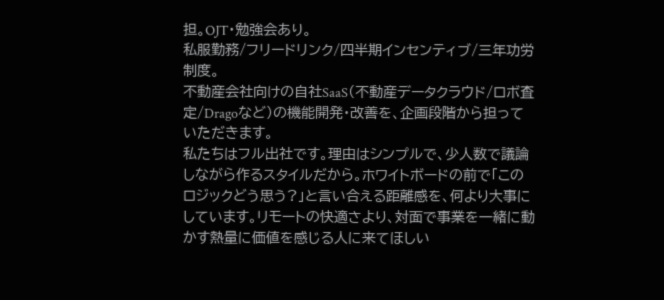担。OJT・勉強会あり。
私服勤務/フリードリンク/四半期インセンティブ/三年功労制度。
不動産会社向けの自社SaaS(不動産データクラウド/ロボ査定/Dragoなど)の機能開発・改善を、企画段階から担っていただきます。
私たちはフル出社です。理由はシンプルで、少人数で議論しながら作るスタイルだから。ホワイトボードの前で「このロジックどう思う?」と言い合える距離感を、何より大事にしています。リモートの快適さより、対面で事業を一緒に動かす熱量に価値を感じる人に来てほしい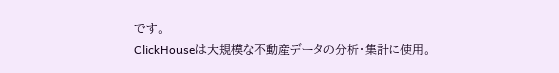です。
ClickHouseは大規模な不動産データの分析・集計に使用。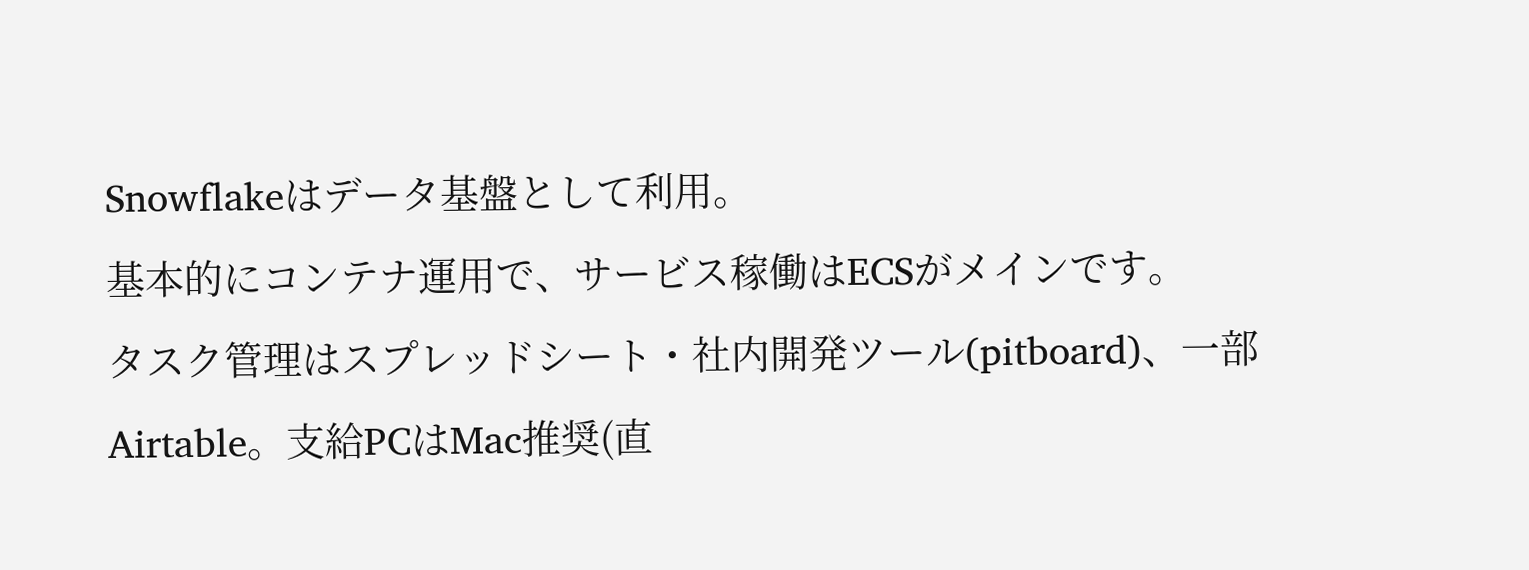Snowflakeはデータ基盤として利用。
基本的にコンテナ運用で、サービス稼働はECSがメインです。
タスク管理はスプレッドシート・社内開発ツール(pitboard)、一部Airtable。支給PCはMac推奨(直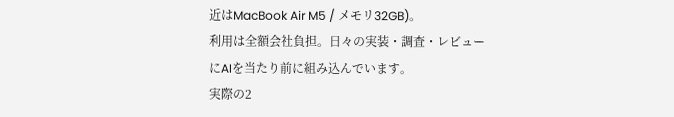近はMacBook Air M5 / メモリ32GB)。
利用は全額会社負担。日々の実装・調査・レビューにAIを当たり前に組み込んでいます。
実際の2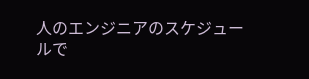人のエンジニアのスケジュールで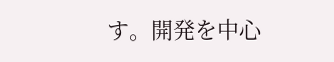す。開発を中心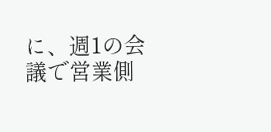に、週1の会議で営業側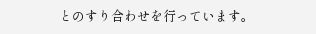とのすり合わせを行っています。